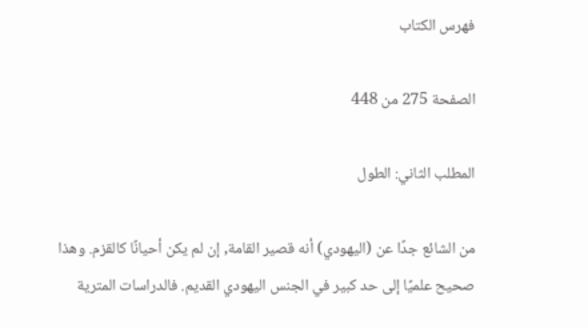فهرس الكتاب

الصفحة 275 من 448

المطلب الثاني: الطول

من الشائع جدًا عن (اليهودي) أنه قصير القامة, إن لم يكن أحيانًا كالقزم. وهذا صحيح علميًا إلى حد كبير في الجنس اليهودي القديم. فالدراسات المترية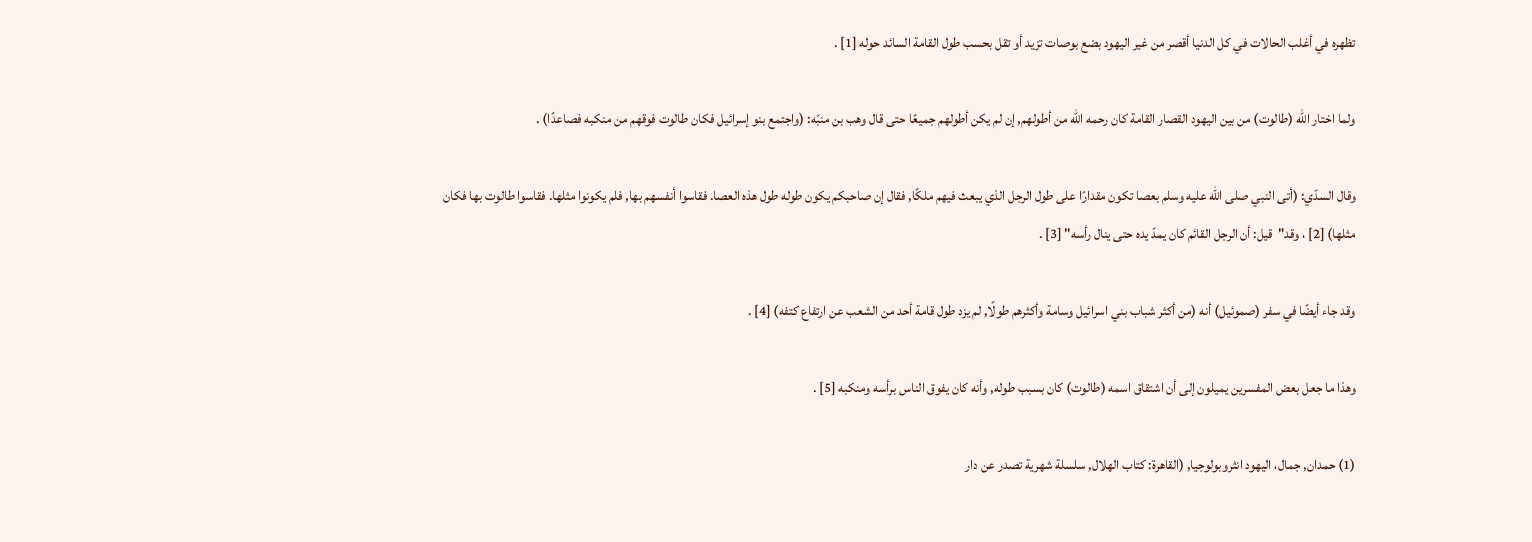تظهره في أغلب الحالات في كل الدنيا أقصر من غير اليهود بضع بوصات تزيد أو تقل بحسب طول القامة السائد حوله [1] .

ولما اختار الله (طالوت) من بين اليهود القصار القامة كان رحمه الله من أطولهم, إن لم يكن أطولهم جميعًا حتى قال وهب بن منبّه: (واجتمع بنو إسرائيل فكان طالوت فوقهم من منكبه فصاعدًا) .

وقال السدّي: (أتى النبي صلى الله عليه وسلم بعصا تكون مقدارًا على طول الرجل الذي يبعث فيهم ملكًا, فقال إن صاحبكم يكون طوله طول هذه العصا. فقاسوا أنفسهم بها, فلم يكونوا مثلها. فقاسوا طالوت بها فكان مثلها) [2] ، وقد"قيل: أن الرجل القائم كان يمدّ يده حتى ينال رأسه" [3] .

وقد جاء أيضًا في سفر (صموئيل) أنه (من أكثر شباب بني اسرائيل وسامة وأكثرهم طولًا, لم يزد طول قامة أحد من الشعب عن ارتفاع كتفه) [4] .

وهذا ما جعل بعض المفسرين يميلون إلى أن اشتقاق اسمه (طالوت) كان بسبب طوله, وأنه كان يفوق الناس برأسه ومنكبه [5] .

(1) حمدان, جمال، اليهود انثروبولوجيا, (القاهرة: كتاب الهلال, سلسلة شهرية تصدر عن دار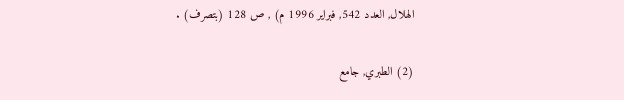الهلال, العدد 542, فبراير 1996 م) , ص 128 (بتصرف) .

(2) الطبري, جامع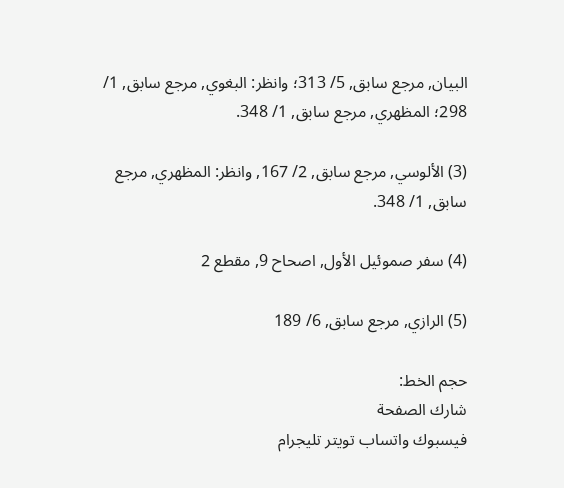البيان, مرجع سابق, 5/ 313؛ وانظر: البغوي, مرجع سابق, 1/ 298؛ المظهري, مرجع سابق, 1/ 348.

(3) الألوسي, مرجع سابق, 2/ 167, وانظر: المظهري, مرجع سابق, 1/ 348.

(4) سفر صموئيل الأول, اصحاح 9, مقطع 2

(5) الرازي, مرجع سابق, 6/ 189

حجم الخط:
شارك الصفحة
فيسبوك واتساب تويتر تليجرام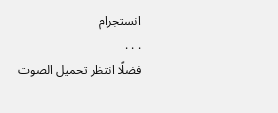انستجرام
. . .
فضلًا انتظر تحميل الصوت